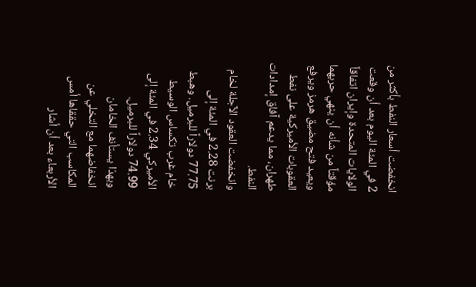انخفضت أسعار النفط بأكثر من 2 في المئة اليوم بعد أن وقعت الولايات المتحدة وإيران اتفاقاً مؤقتاً من شأنه أن ينهي حربهما ويعيد فتح مضيق هرمز ويرفع العقوبات الأميركية على نفط طهران، مما يدعم آفاق إمدادات النفط.
وانخفضت العقود الآجلة لخام برنت 2.28 في المئة إلى 77.75 دولاراً للبرميل. وهبط خام غرب تكساس الوسيط الأميركي 2.34 في المئة إلى 74.99 دولاراً للبرميل.
وبهذا يستأنف الخامان انخفاضهما مع التخلي عن المكاسب التي حققاها أمس الأربعاء بعد أن أشار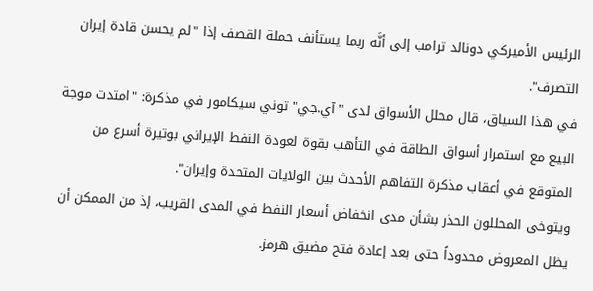الرئيس الأميركي دونالد ترامب إلى أنَّه ربما يستأنف حملة القصف إذا "لم يحسن قادة إيران التصرف".
في هذا السياق، قال محلل الأسواق لدى "آي.جي" توني سيكامور في مذكرة: "امتدت موجة البيع مع استمرار أسواق الطاقة في التأهب بقوة لعودة النفط الإيراني بوتيرة أسرع من المتوقع في أعقاب مذكرة التفاهم الأحدث بين الولايات المتحدة وإيران".
ويتوخى المحللون الحذر بشأن مدى انخفاض أسعار النفط في المدى القريب، إذ من الممكن أن يظل المعروض محدوداً حتى بعد إعادة فتح مضيق هرمز.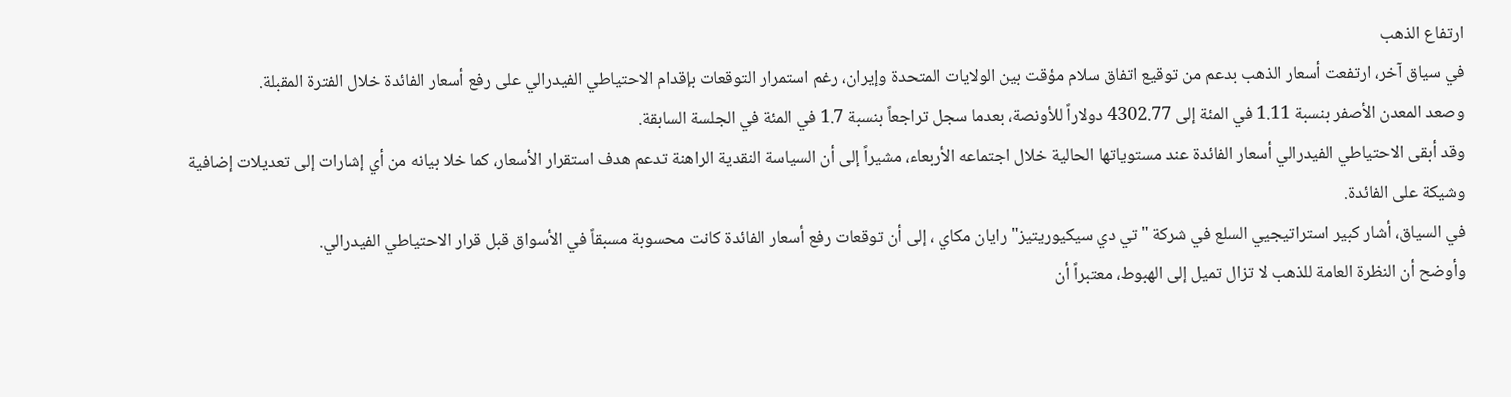ارتفاع الذهب
في سياق آخر، ارتفعت أسعار الذهب بدعم من توقيع اتفاق سلام مؤقت بين الولايات المتحدة وإيران، رغم استمرار التوقعات بإقدام الاحتياطي الفيدرالي على رفع أسعار الفائدة خلال الفترة المقبلة.
وصعد المعدن الأصفر بنسبة 1.11 في المئة إلى 4302.77 دولاراً للأونصة، بعدما سجل تراجعاً بنسبة 1.7 في المئة في الجلسة السابقة.
وقد أبقى الاحتياطي الفيدرالي أسعار الفائدة عند مستوياتها الحالية خلال اجتماعه الأربعاء، مشيراً إلى أن السياسة النقدية الراهنة تدعم هدف استقرار الأسعار، كما خلا بيانه من أي إشارات إلى تعديلات إضافية وشيكة على الفائدة.
في السياق، أشار كبير استراتيجيي السلع في شركة "تي دي سيكيوريتيز" رايان مكاي ، إلى أن توقعات رفع أسعار الفائدة كانت محسوبة مسبقاً في الأسواق قبل قرار الاحتياطي الفيدرالي.
وأوضح أن النظرة العامة للذهب لا تزال تميل إلى الهبوط، معتبراً أن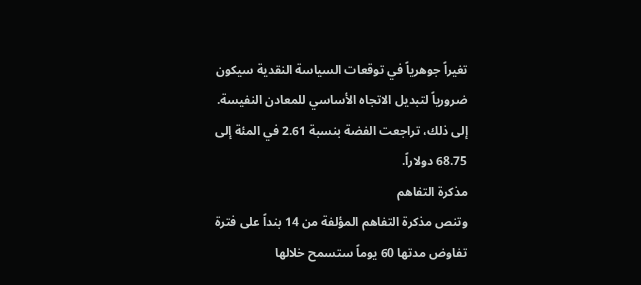تغيراً جوهرياً في توقعات السياسة النقدية سيكون ضرورياً لتبديل الاتجاه الأساسي للمعادن النفيسة.
إلى ذلك، تراجعت الفضة بنسبة 2.61 في المئة إلى 68.75 دولاراً.
مذكرة التفاهم
وتنص مذكرة التفاهم المؤلفة من 14 بنداً على فترة تفاوض مدتها 60 يوماً ستسمح خلالها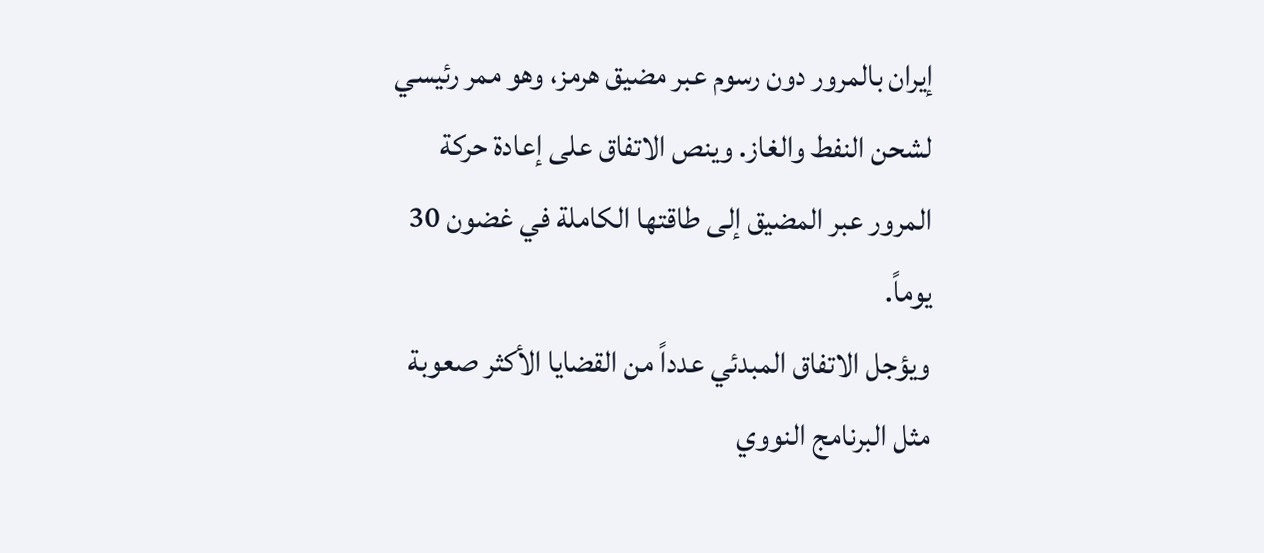إيران بالمرور دون رسوم عبر مضيق هرمز، وهو ممر رئيسي لشحن النفط والغاز. وينص الاتفاق على إعادة حركة المرور عبر المضيق إلى طاقتها الكاملة في غضون 30 يوماً.
ويؤجل الاتفاق المبدئي عدداً من القضايا الأكثر صعوبة مثل البرنامج النووي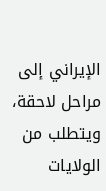الإيراني إلى مراحل لاحقة، ويتطلب من الولايات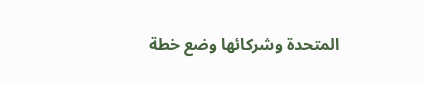المتحدة وشركائها وضع خطة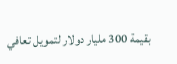بقيمة 300 مليار دولار لتمويل تعافي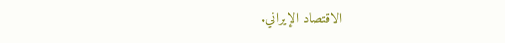الاقتصاد الإيراني.